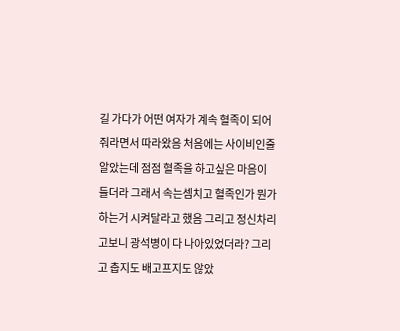길 가다가 어떤 여자가 계속 혈족이 되어줘라면서 따라왔음 처음에는 사이비인줄 알았는데 점점 혈족을 하고싶은 마음이 들더라 그래서 속는셈치고 혈족인가 뭔가 하는거 시켜달라고 했음 그리고 정신차리고보니 광석병이 다 나아있었더라? 그리고 춥지도 배고프지도 않았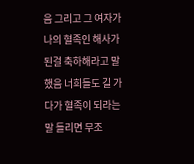음 그리고 그 여자가 나의 혈족인 해사가 된걸 축하해라고 말했음 너희들도 길 가다가 혈족이 되라는 말 들리면 무조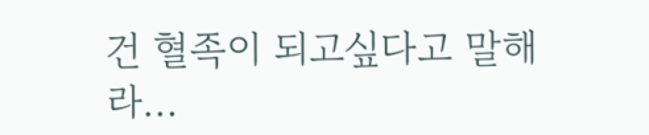건 혈족이 되고싶다고 말해라...